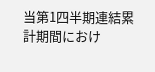当第1四半期連結累計期間におけ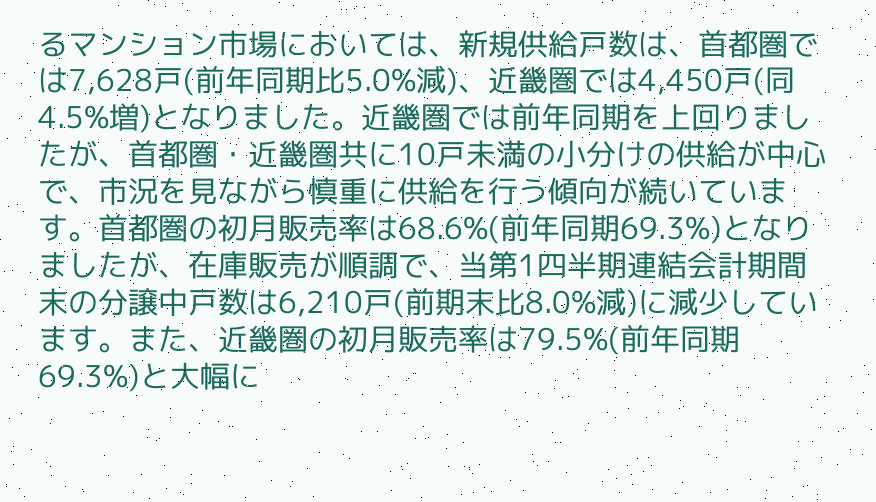るマンション市場においては、新規供給戸数は、首都圏では7,628戸(前年同期比5.0%減)、近畿圏では4,450戸(同4.5%増)となりました。近畿圏では前年同期を上回りましたが、首都圏・近畿圏共に10戸未満の小分けの供給が中心で、市況を見ながら慎重に供給を行う傾向が続いています。首都圏の初月販売率は68.6%(前年同期69.3%)となりましたが、在庫販売が順調で、当第1四半期連結会計期間末の分譲中戸数は6,210戸(前期末比8.0%減)に減少しています。また、近畿圏の初月販売率は79.5%(前年同期69.3%)と大幅に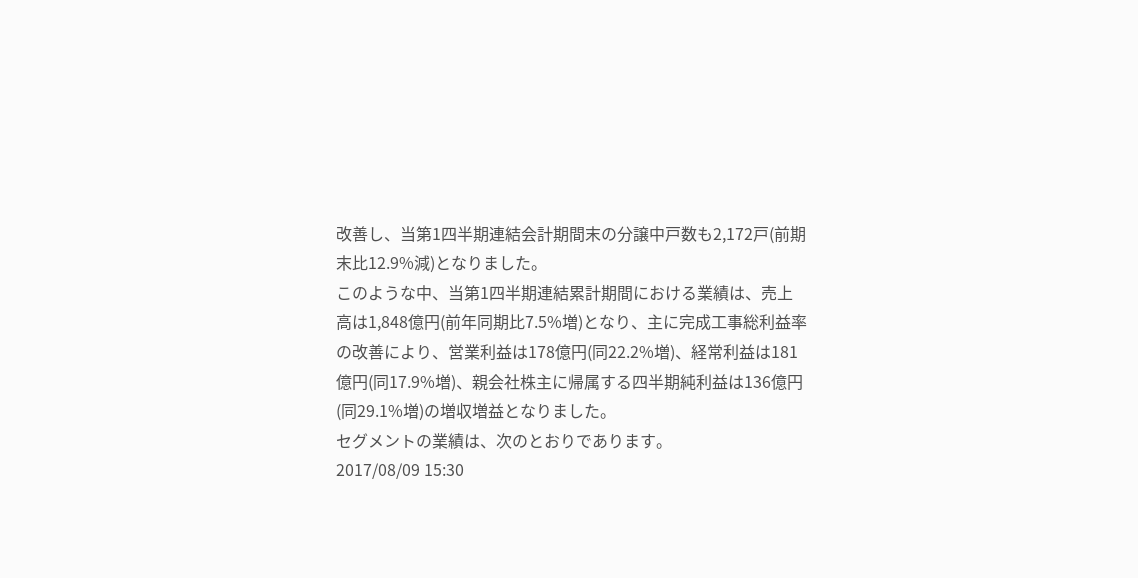改善し、当第1四半期連結会計期間末の分譲中戸数も2,172戸(前期末比12.9%減)となりました。
このような中、当第1四半期連結累計期間における業績は、売上高は1,848億円(前年同期比7.5%増)となり、主に完成工事総利益率の改善により、営業利益は178億円(同22.2%増)、経常利益は181億円(同17.9%増)、親会社株主に帰属する四半期純利益は136億円(同29.1%増)の増収増益となりました。
セグメントの業績は、次のとおりであります。
2017/08/09 15:30